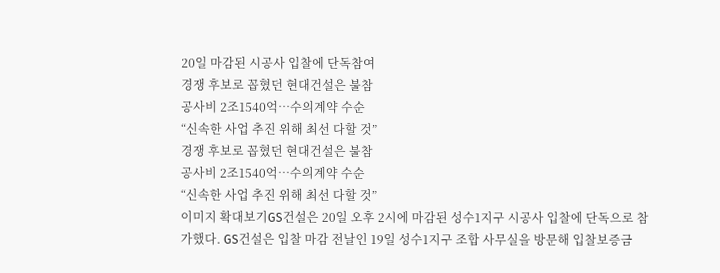20일 마감된 시공사 입찰에 단독참여
경쟁 후보로 꼽혔던 현대건설은 불참
공사비 2조1540억…수의계약 수순
“신속한 사업 추진 위해 최선 다할 것”
경쟁 후보로 꼽혔던 현대건설은 불참
공사비 2조1540억…수의계약 수순
“신속한 사업 추진 위해 최선 다할 것”
이미지 확대보기GS건설은 20일 오후 2시에 마감된 성수1지구 시공사 입찰에 단독으로 참가했다. GS건설은 입찰 마감 전날인 19일 성수1지구 조합 사무실을 방문해 입찰보증금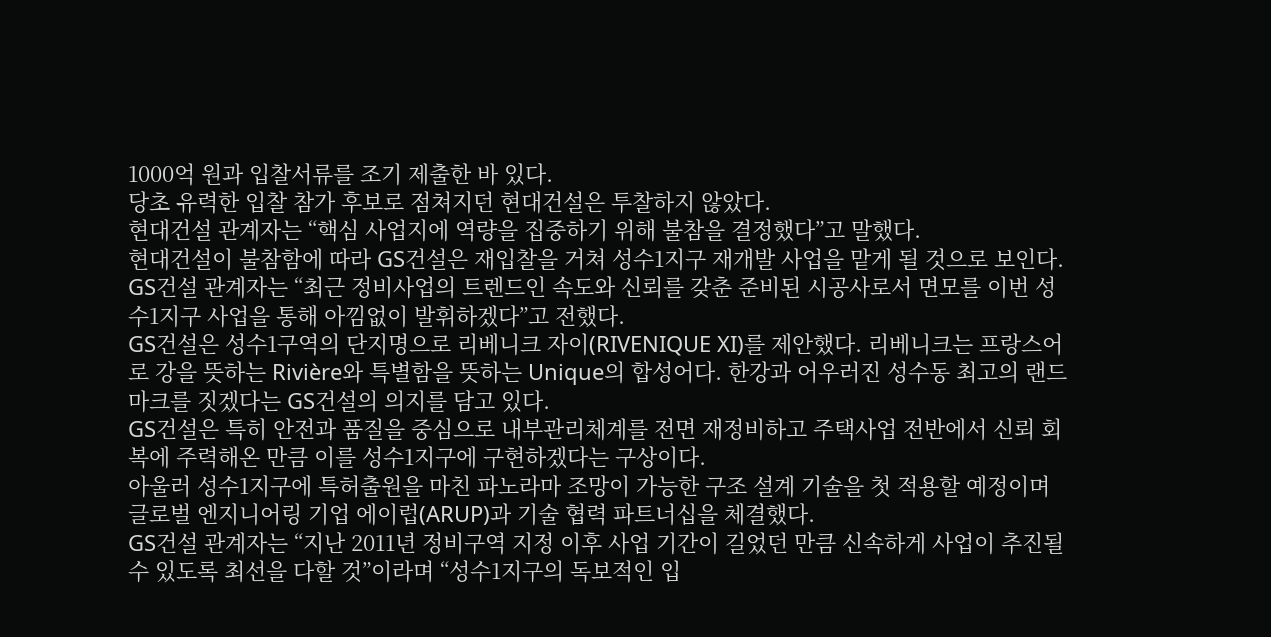1000억 원과 입찰서류를 조기 제출한 바 있다.
당초 유력한 입찰 참가 후보로 점쳐지던 현대건설은 투찰하지 않았다.
현대건설 관계자는 “핵심 사업지에 역량을 집중하기 위해 불참을 결정했다”고 말했다.
현대건설이 불참함에 따라 GS건설은 재입찰을 거쳐 성수1지구 재개발 사업을 맡게 될 것으로 보인다.
GS건설 관계자는 “최근 정비사업의 트렌드인 속도와 신뢰를 갖춘 준비된 시공사로서 면모를 이번 성수1지구 사업을 통해 아낌없이 발휘하겠다”고 전했다.
GS건설은 성수1구역의 단지명으로 리베니크 자이(RIVENIQUE XI)를 제안했다. 리베니크는 프랑스어로 강을 뜻하는 Rivière와 특별함을 뜻하는 Unique의 합성어다. 한강과 어우러진 성수동 최고의 랜드마크를 짓겠다는 GS건설의 의지를 담고 있다.
GS건설은 특히 안전과 품질을 중심으로 내부관리체계를 전면 재정비하고 주택사업 전반에서 신뢰 회복에 주력해온 만큼 이를 성수1지구에 구현하겠다는 구상이다.
아울러 성수1지구에 특허출원을 마친 파노라마 조망이 가능한 구조 설계 기술을 첫 적용할 예정이며 글로벌 엔지니어링 기업 에이럽(ARUP)과 기술 협력 파트너십을 체결했다.
GS건설 관계자는 “지난 2011년 정비구역 지정 이후 사업 기간이 길었던 만큼 신속하게 사업이 추진될 수 있도록 최선을 다할 것”이라며 “성수1지구의 독보적인 입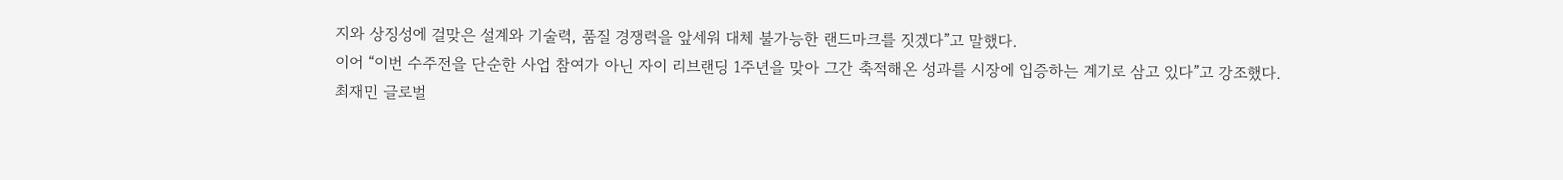지와 상징성에 걸맞은 설계와 기술력, 품질 경쟁력을 앞세워 대체 불가능한 랜드마크를 짓겠다”고 말했다.
이어 “이번 수주전을 단순한 사업 참여가 아닌 자이 리브랜딩 1주년을 맞아 그간 축적해온 성과를 시장에 입증하는 계기로 삼고 있다”고 강조했다.
최재민 글로벌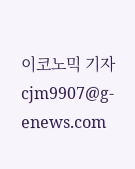이코노믹 기자 cjm9907@g-enews.com